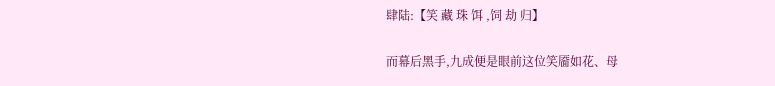肆陆:【笑 藏 珠 饵 ,饲 劫 归】

而幕后黑手,九成便是眼前这位笑靥如花、母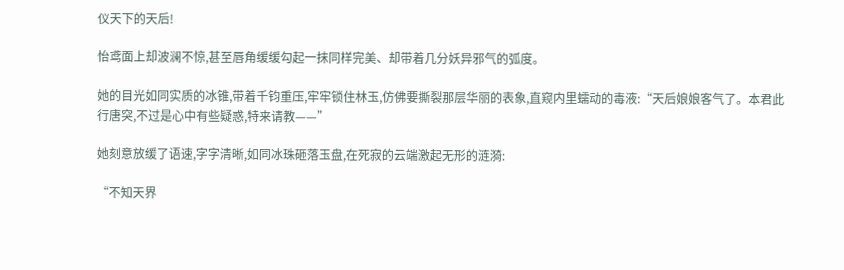仪天下的天后!

怡鸢面上却波澜不惊,甚至唇角缓缓勾起一抹同样完美、却带着几分妖异邪气的弧度。

她的目光如同实质的冰锥,带着千钧重压,牢牢锁住林玉,仿佛要撕裂那层华丽的表象,直窥内里蠕动的毒液:“天后娘娘客气了。本君此行唐突,不过是心中有些疑惑,特来请教——”

她刻意放缓了语速,字字清晰,如同冰珠砸落玉盘,在死寂的云端激起无形的涟漪:

“不知天界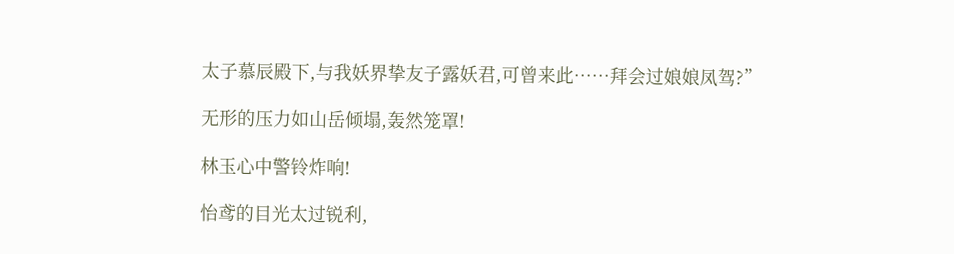太子慕辰殿下,与我妖界挚友子露妖君,可曾来此……拜会过娘娘凤驾?”

无形的压力如山岳倾塌,轰然笼罩!

林玉心中警铃炸响!

怡鸢的目光太过锐利,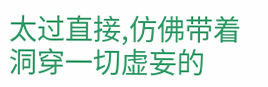太过直接,仿佛带着洞穿一切虚妄的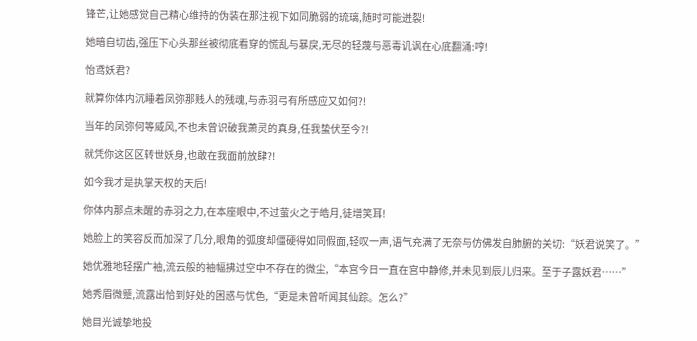锋芒,让她感觉自己精心维持的伪装在那注视下如同脆弱的琉璃,随时可能迸裂!

她暗自切齿,强压下心头那丝被彻底看穿的慌乱与暴戾,无尽的轻蔑与恶毒讥讽在心底翻涌:哼!

怡鸢妖君?

就算你体内沉睡着凤弥那贱人的残魂,与赤羽弓有所感应又如何?!

当年的凤弥何等威风,不也未曾识破我萧灵的真身,任我蛰伏至今?!

就凭你这区区转世妖身,也敢在我面前放肆?!

如今我才是执掌天权的天后!

你体内那点未醒的赤羽之力,在本座眼中,不过萤火之于皓月,徒增笑耳!

她脸上的笑容反而加深了几分,眼角的弧度却僵硬得如同假面,轻叹一声,语气充满了无奈与仿佛发自肺腑的关切:“妖君说笑了。”

她优雅地轻摆广袖,流云般的袖幅拂过空中不存在的微尘,“本宫今日一直在宫中静修,并未见到辰儿归来。至于子露妖君……”

她秀眉微蹙,流露出恰到好处的困惑与忧色,“更是未曾听闻其仙踪。怎么?”

她目光诚挚地投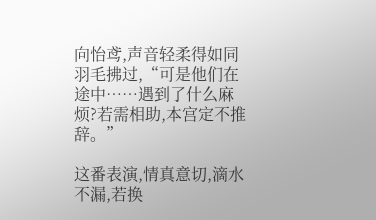向怡鸢,声音轻柔得如同羽毛拂过,“可是他们在途中……遇到了什么麻烦?若需相助,本宫定不推辞。”

这番表演,情真意切,滴水不漏,若换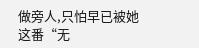做旁人,只怕早已被她这番“无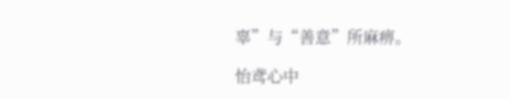辜”与“善意”所麻痹。

怡鸢心中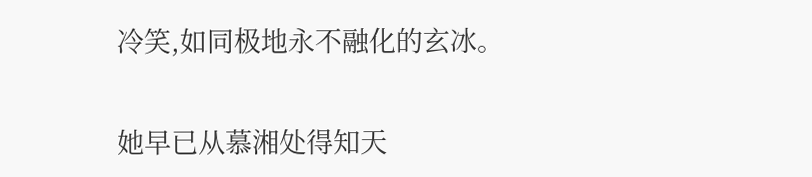冷笑,如同极地永不融化的玄冰。

她早已从慕湘处得知天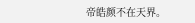帝皓颜不在天界。